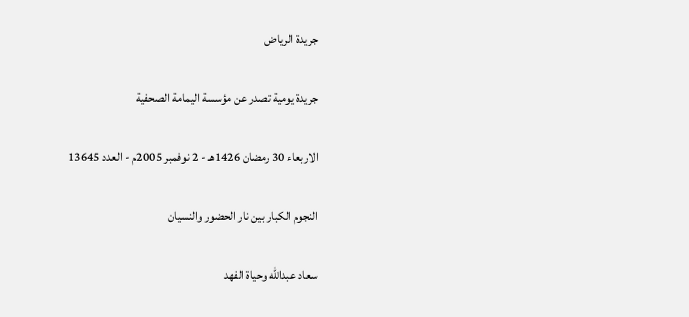جريدة الرياض

جريدة يومية تصدر عن مؤسسة اليمامة الصحفية

الاربعاء 30 رمضان 1426هـ - 2 نوفمبر 2005م - العدد 13645

النجوم الكبار بين نار الحضور والنسيان

سعاد عبدالله وحياة الفهد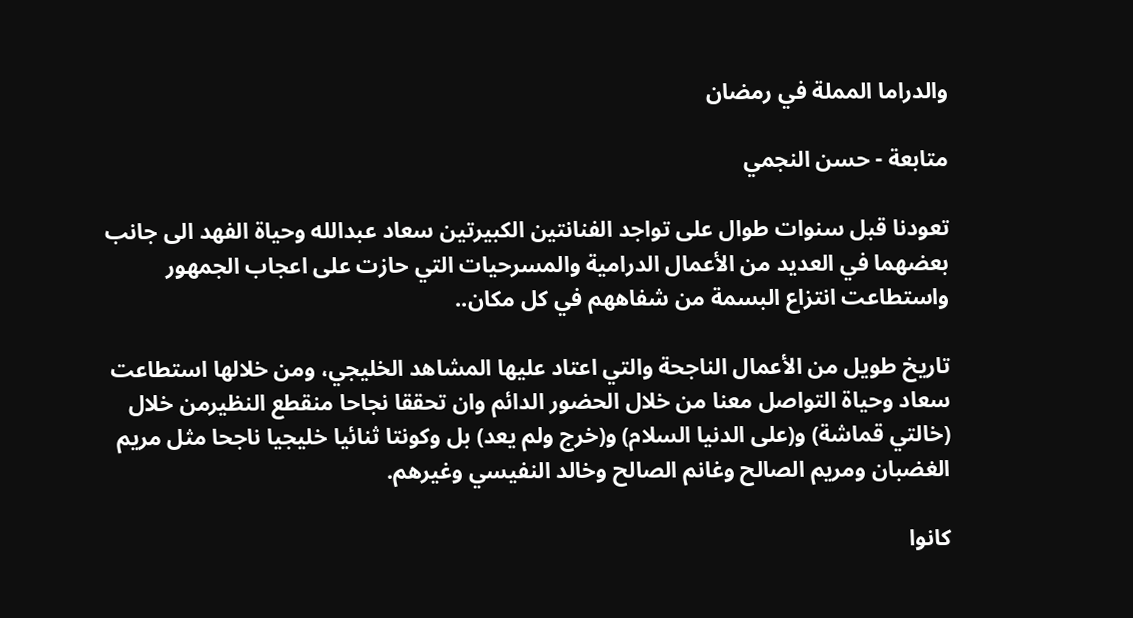والدراما المملة في رمضان

متابعة - حسن النجمي

تعودنا قبل سنوات طوال على تواجد الفنانتين الكبيرتين سعاد عبدالله وحياة الفهد الى جانب بعضهما في العديد من الأعمال الدرامية والمسرحيات التي حازت على اعجاب الجمهور واستطاعت انتزاع البسمة من شفاههم في كل مكان..

تاريخ طويل من الأعمال الناجحة والتي اعتاد عليها المشاهد الخليجي، ومن خلالها استطاعت سعاد وحياة التواصل معنا من خلال الحضور الدائم وان تحققا نجاحا منقطع النظيرمن خلال (خالتي قماشة) و(على الدنيا السلام) و(خرج ولم يعد) بل وكونتا ثنائيا خليجيا ناجحا مثل مريم الغضبان ومريم الصالح وغانم الصالح وخالد النفيسي وغيرهم.

كانوا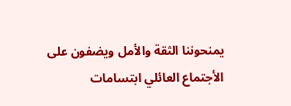يمنحوننا الثقة والأمل ويضفون على الأجتماع العائلي ابتسامات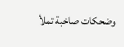وضحكات صاخبة تملأ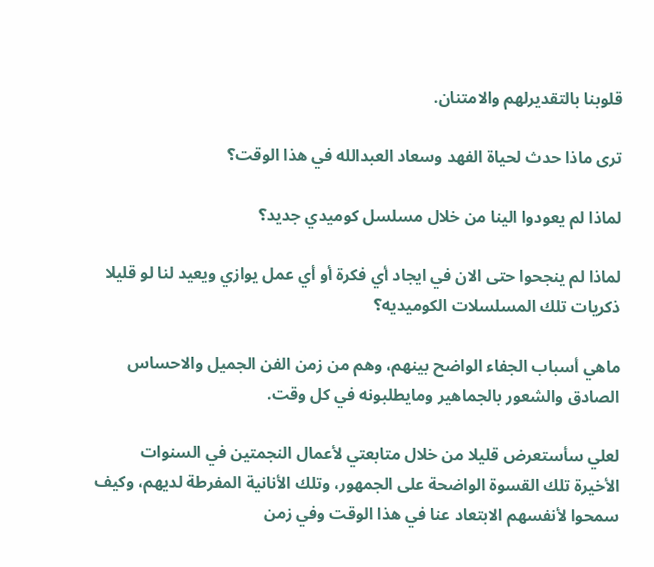قلوبنا بالتقديرلهم والامتنان.

ترى ماذا حدث لحياة الفهد وسعاد العبدالله في هذا الوقت؟

لماذا لم يعودوا الينا من خلال مسلسل كوميدي جديد؟

لماذا لم ينجحوا حتى الان في ايجاد أي فكرة أو أي عمل يوازي ويعيد لنا لو قليلا ذكريات تلك المسلسلات الكوميديه؟

ماهي أسباب الجفاء الواضح بينهم، وهم من زمن الفن الجميل والاحساس الصادق والشعور بالجماهير ومايطلبونه في كل وقت.

لعلي سأستعرض قليلا من خلال متابعتي لأعمال النجمتين في السنوات الأخيرة تلك القسوة الواضحة على الجمهور، وتلك الأنانية المفرطة لديهم، وكيف سمحوا لأنفسهم الابتعاد عنا في هذا الوقت وفي زمن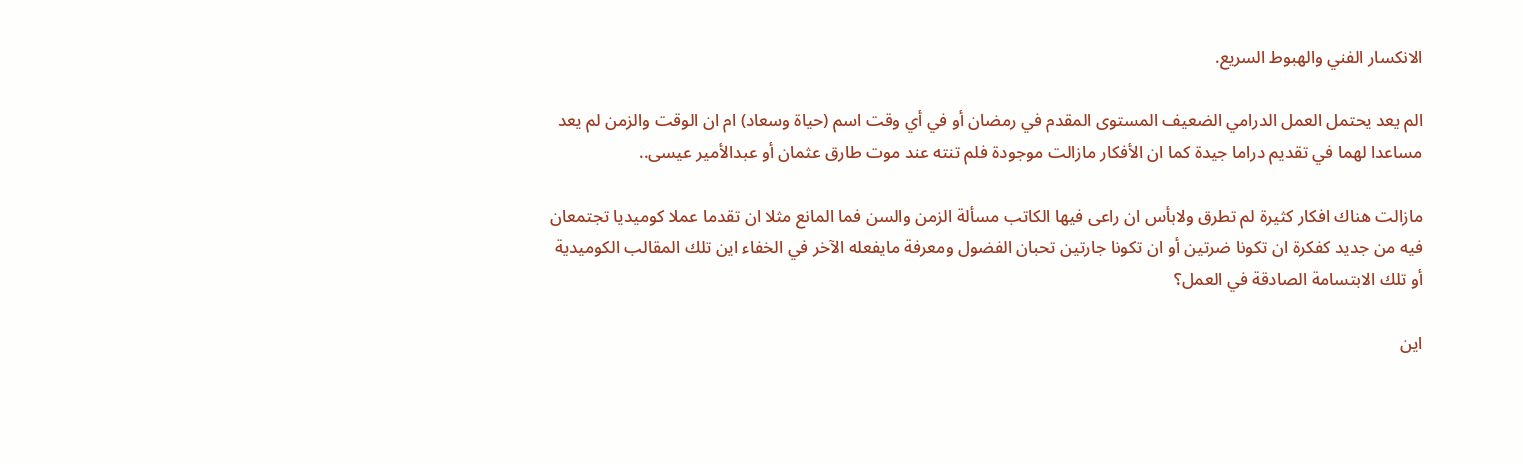الانكسار الفني والهبوط السريع.

الم يعد يحتمل العمل الدرامي الضعيف المستوى المقدم في رمضان أو في أي وقت اسم (حياة وسعاد) ام ان الوقت والزمن لم يعد مساعدا لهما في تقديم دراما جيدة كما ان الأفكار مازالت موجودة فلم تنته عند موت طارق عثمان أو عبدالأمير عيسى..

مازالت هناك افكار كثيرة لم تطرق ولابأس ان راعى فيها الكاتب مسألة الزمن والسن فما المانع مثلا ان تقدما عملا كوميديا تجتمعان فيه من جديد كفكرة ان تكونا ضرتين أو ان تكونا جارتين تحبان الفضول ومعرفة مايفعله الآخر في الخفاء اين تلك المقالب الكوميدية أو تلك الابتسامة الصادقة في العمل؟

اين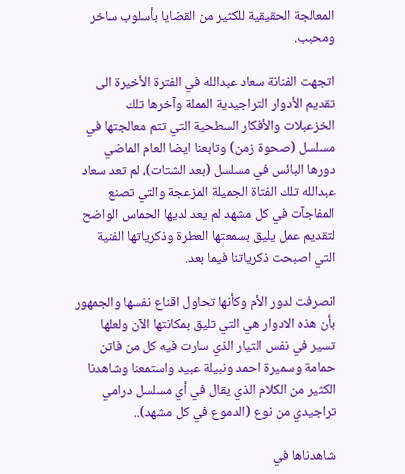المعالجة الحقيقية للكثير من القضايا بأسلوب ساخر ومحبب.

اتجهت الفنانة سعاد عبدالله في الفترة الأخيرة الى تقديم الأدوار التراجيدية المملة وآخرها تلك الخزعبلات والأفكار السطحية التي تتم معالجتها في مسلسل (صحوة زمن) وتابعنا ايضا العام الماضي دورها البائس في مسلسل (بعد الشتات)، لم تعد سعاد عبدالله تلك الفتاة الجميلة المزعجة والتي تصنع المفاجآت في كل مشهد لم يعد لديها الحماس الواضح لتقديم عمل يليق بسمعتها العطرة وذكرياتها الفنية التي اصبحت ذكرياتنا فيما بعد.

انصرفت لدور الأم وكأنها تحاول اقناع نفسها والجمهور بأن هذه الادوار هي التي تليق بمكانتها الآن ولعلها تسير في نفس التيار الذي سارت فيه كل من فاتن حمامة وسميرة احمد ونبيلة عبيد واستمعنا وشاهدنا الكثير من الكلام الذي يقال في أي مسلسل درامي تراجيدي من نوع (الدموع في كل مشهد)..

شاهدناها في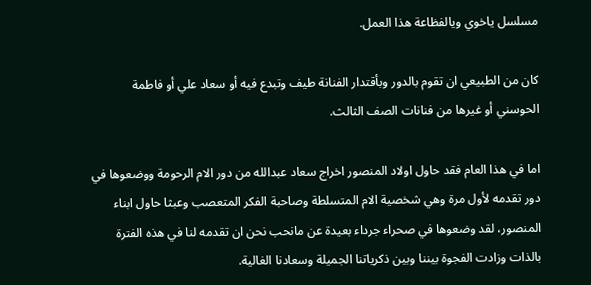مسلسل ياخوي ويالفظاعة هذا العمل.

كان من الطبيعي ان تقوم بالدور وبأقتدار الفنانة طيف وتبدع فيه أو سعاد علي أو فاطمة الحوسني أو غيرها من فنانات الصف الثالث.

اما في هذا العام فقد حاول اولاد المنصور اخراج سعاد عبدالله من دور الام الرحومة ووضعوها في دور تقدمه لأول مرة وهي شخصية الام المتسلطة وصاحبة الفكر المتعصب وعبثا حاول ابناء المنصور، لقد وضعوها في صحراء جرداء بعيدة عن مانحب نحن ان تقدمه لنا في هذه الفترة بالذات وزادت الفجوة بيننا وبين ذكرياتنا الجميلة وسعادنا الغالية.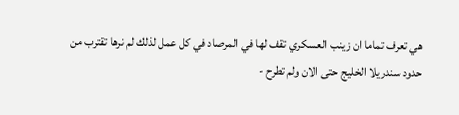هي تعرف تماما ان زينب العسكري تقف لها في المرصاد في كل عمل لذلك لم نرها تقترب من حدود سندريلا الخليج حتى الان ولم تطرح -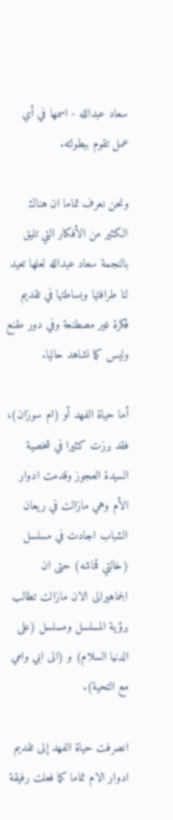سعاد عبدالله - اسمها في أي عمل تقوم ببطولته.

ونحن نعرف تماما ان هناك الكثير من الأفكار التي تليق بالنجمة سعاد عبدالله لعلها تعيد لنا طرافتها وبساطتها في تقديم فكرة غير مصطنعة وفي دور مقنع وليس كما نشاهد حاليا.

أما حياة الفهد أو (ام سوزان)، فقد برزت كثيرا في شخصية السيدة العجوز وقدمت ادوار الأم وهي مازالت في ريعان الشباب اجادت في مسلسل (خالتي قماشه) حتى ان الجماهيرالى الان مازالت تطالب برؤية المسلسل ومسلسل (على الدنيا السلام) و (الى ابي وامي مع التحية).

انصرفت حياة الفهد إلى تقديم ادوار الام تماما كما فعلت رفيقة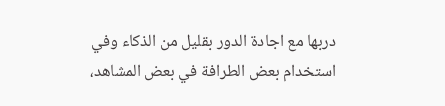دربها مع اجادة الدور بقليل من الذكاء وفي استخدام بعض الطرافة في بعض المشاهد،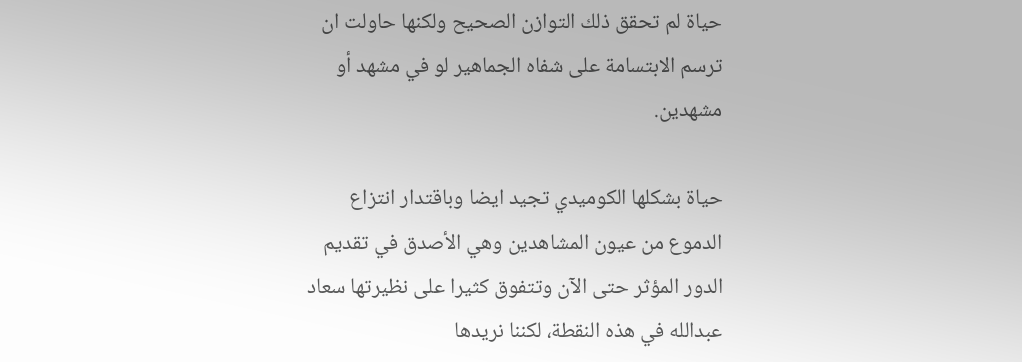حياة لم تحقق ذلك التوازن الصحيح ولكنها حاولت ان ترسم الابتسامة على شفاه الجماهير لو في مشهد أو مشهدين.

حياة بشكلها الكوميدي تجيد ايضا وباقتدار انتزاع الدموع من عيون المشاهدين وهي الأصدق في تقديم الدور المؤثر حتى الآن وتتفوق كثيرا على نظيرتها سعاد عبدالله في هذه النقطة، لكننا نريدها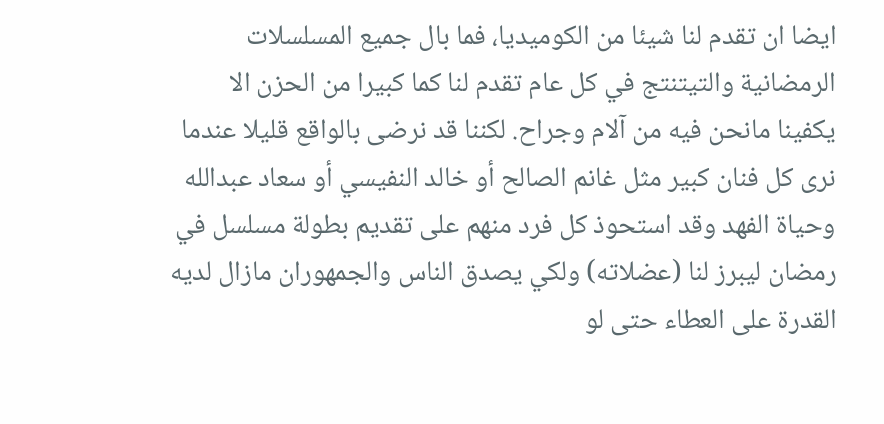ايضا ان تقدم لنا شيئا من الكوميديا، فما بال جميع المسلسلات الرمضانية والتيتنتج في كل عام تقدم لنا كما كبيرا من الحزن الا يكفينا مانحن فيه من آلام وجراح. لكننا قد نرضى بالواقع قليلا عندما نرى كل فنان كبير مثل غانم الصالح أو خالد النفيسي أو سعاد عبدالله وحياة الفهد وقد استحوذ كل فرد منهم على تقديم بطولة مسلسل في رمضان ليبرز لنا (عضلاته) ولكي يصدق الناس والجمهوران مازال لديه القدرة على العطاء حتى لو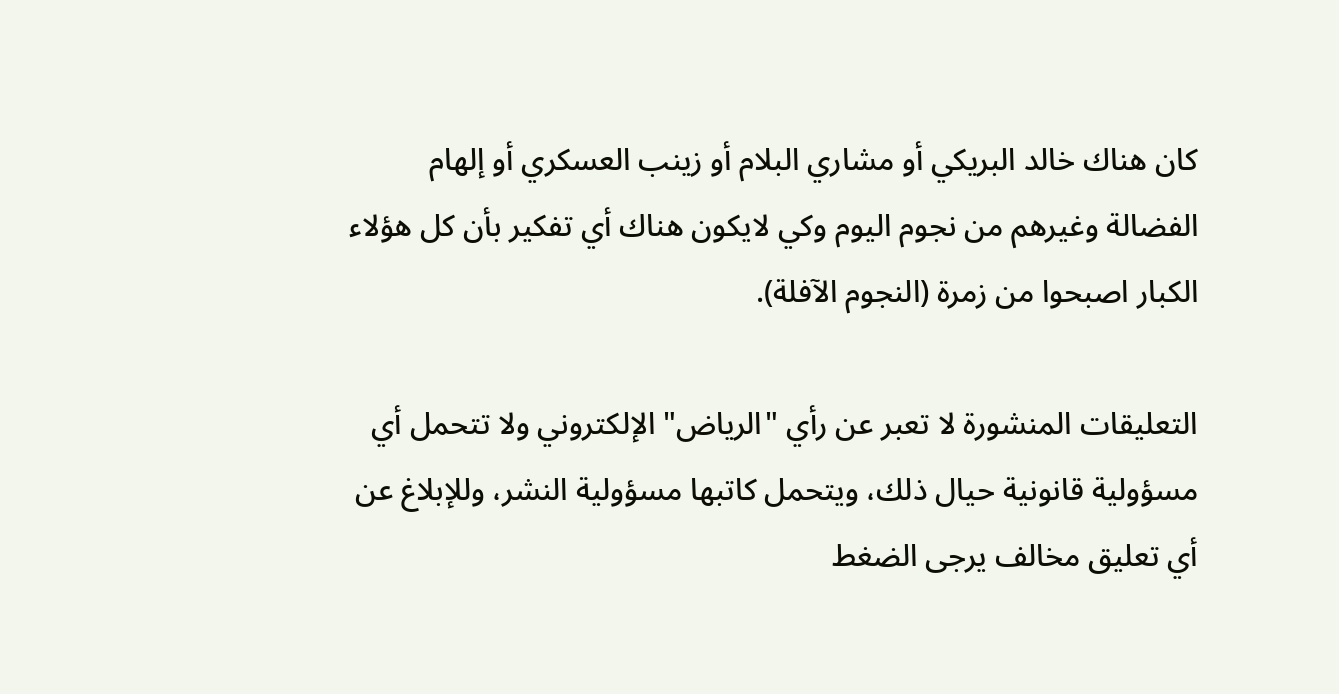كان هناك خالد البريكي أو مشاري البلام أو زينب العسكري أو إلهام الفضالة وغيرهم من نجوم اليوم وكي لايكون هناك أي تفكير بأن كل هؤلاء الكبار اصبحوا من زمرة (النجوم الآفلة).

التعليقات المنشورة لا تعبر عن رأي "الرياض" الإلكتروني ولا تتحمل أي مسؤولية قانونية حيال ذلك، ويتحمل كاتبها مسؤولية النشر، وللإبلاغ عن أي تعليق مخالف يرجى الضغط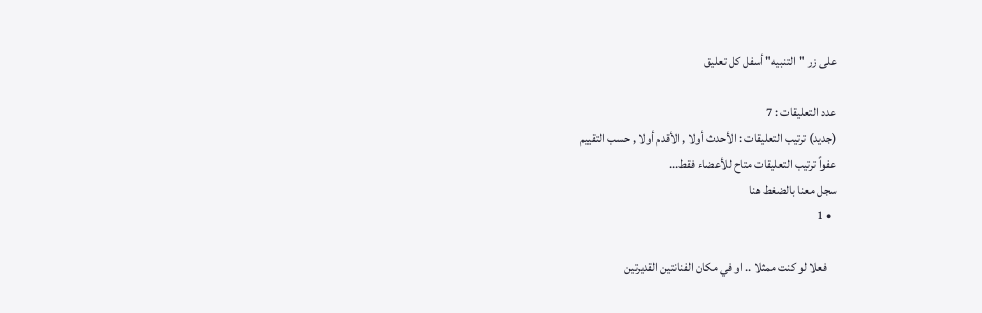على زر "التنبيه" أسفل كل تعليق

عدد التعليقات : 7
(جديد) ترتيب التعليقات : الأحدث أولا , الأقدم أولا , حسب التقييم
عفواً ترتيب التعليقات متاح للأعضاء فقط...
سجل معنا بالضغط هنا
  • 1

    فعلا لو كنت ممثلا .. او في مكان الفنانتين القديرتين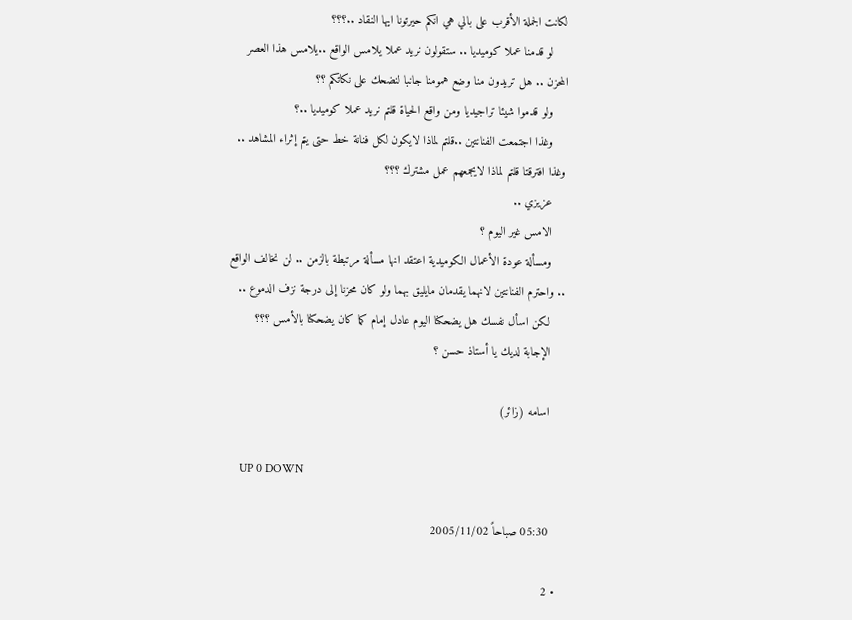لكانت الجملة الأقرب على بالي هي انكم حيرتونا ايها النقاد ..؟؟؟
    لو قدمنا عملا كوميديا .. ستقولون نريد عملا يلامس الواقع ..يلامس هذا العصر المحزن .. هل تريدون منا وضع همومنا جانبا لنضحك على نكاتكم ؟؟
    ولو قدموا شيئا تراجيديا ومن واقع الحياة قلتم نريد عملا كوميديا ..؟
    وغذا اجتمعت الفنانتين ..قلتم لماذا لايكون لكل فنانة خط حتى يتم إثراء المشاهد .. وغذا افترقتا قلتم لماذا لايجمعهم عمل مشترك ؟؟؟
    عزيزي ..
    الامس غير اليوم ؟
    ومسألة عودة الأعمال الكوميدية اعتقد انها مسألة مرتبطة بالزمن .. لن نخالف الواقع .. واحترم الفنانتين لانهما يقدمان مايليق بهما ولو كان محزنا إلى درجة نزف الدموع ..
    لكن اسأل نفسك هل يضحكنا اليوم عادل إمام كما كان يضحكنا بالأمس ؟؟؟
    الإجابة لديك يا أستاذ حسن ؟

    اسامه (زائر)

    UP 0 DOWN

    05:30 صباحاً 2005/11/02

  • 2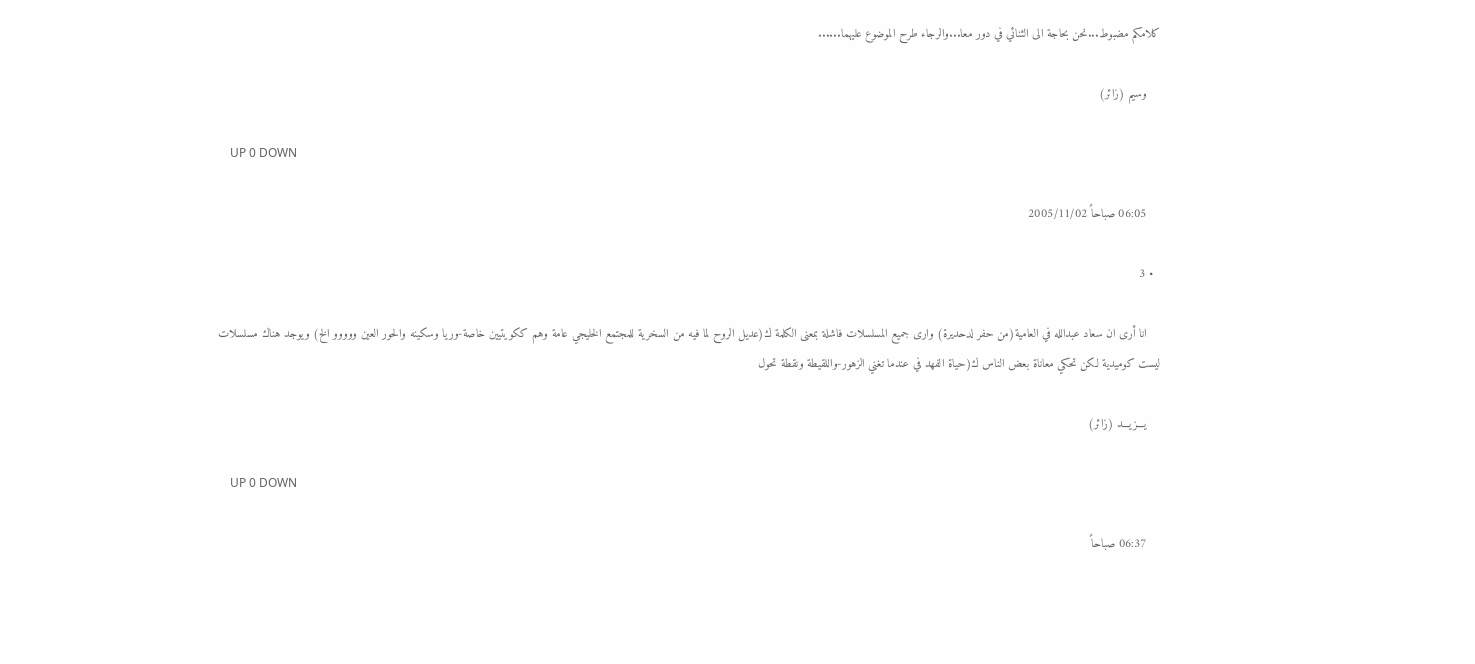كلامكم مضبوط...نحن بحاجة الى الثنائي في دور معا...والرجاء طرح الموضوع عليهما......

    وسيم (زائر)

    UP 0 DOWN

    06:05 صباحاً 2005/11/02

  • 3

    انا أرى ان سعاد عبدالله في العامية(من حفر لدحديرة) وارى جميع المسلسلات فاشلة بمعنى الكلمة ك(عديل الروح لما فيه من السخرية للمجتمع الخليجي عامة وهم ككويتيين خاصة-وريا وسكينه والحور العين ووووو الخ) ويوجد هناك مسلسلات ليست كوميدية لكن تحكي معاناة بعض الناس ك(حياة الفهد في عندما تغني الزهور-واللقيطة ونقطة تحول

    يـــزيـــد (زائر)

    UP 0 DOWN

    06:37 صباحاً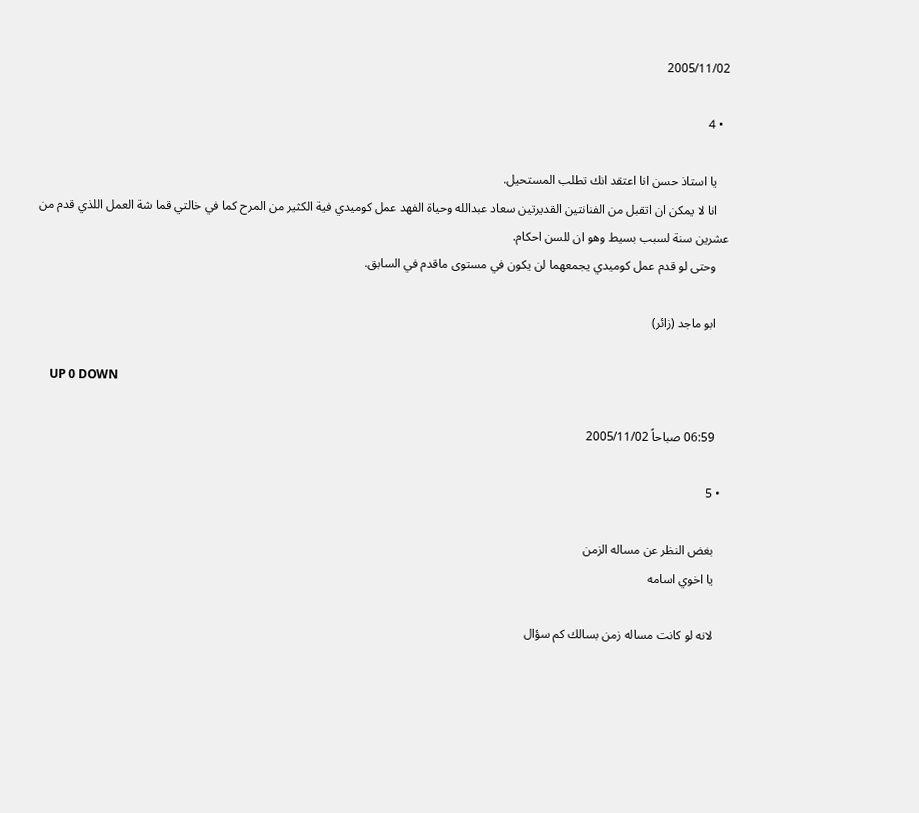2005/11/02

  • 4

    يا استاذ حسن انا اعتقد انك تطلب المستحيل.
    انا لا يمكن ان اتقبل من الفنانتين القديرتين سعاد عبدالله وحياة الفهد عمل كوميدي فية الكثير من المرح كما في خالتي قما شة العمل اللذي قدم من عشرين سنة لسبب بسيط وهو ان للسن احكام.
    وحتى لو قدم عمل كوميدي يجمعهما لن يكون في مستوى ماقدم في السابق.

    ابو ماجد (زائر)

    UP 0 DOWN

    06:59 صباحاً 2005/11/02

  • 5

    بغض النظر عن مساله الزمن
    يا اخوي اسامه

    لانه لو كانت مساله زمن بسالك كم سؤال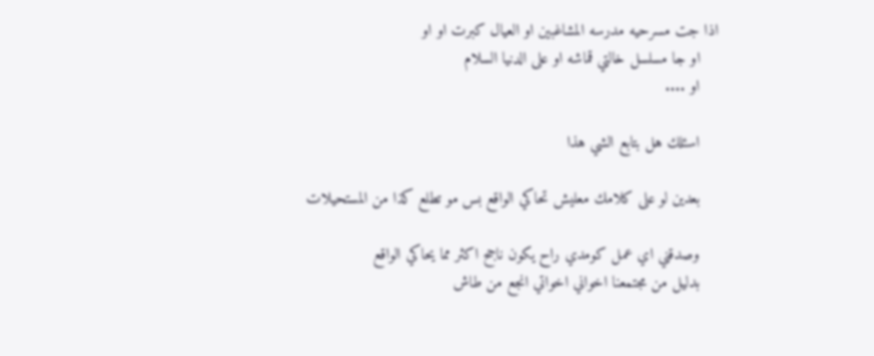اذا جت مسرحيه مدرسه المشاغبين او العيال كبرت او او
    او جا مسلسل خالتي قماشه او على الدنيا السلام
    او ....

    اسئلك هل بتابع الشي هذا

    بعدين لو على كلامك معليش تحاكي الواقع بس مو تطلع كذا من المستحيلات

    وصدقني اي عمل كومدي راح يكون ناجح اكثر مما يحاكي الواقع
    بدليل من مجتمعنا اخواني اخواتي انجع من طاش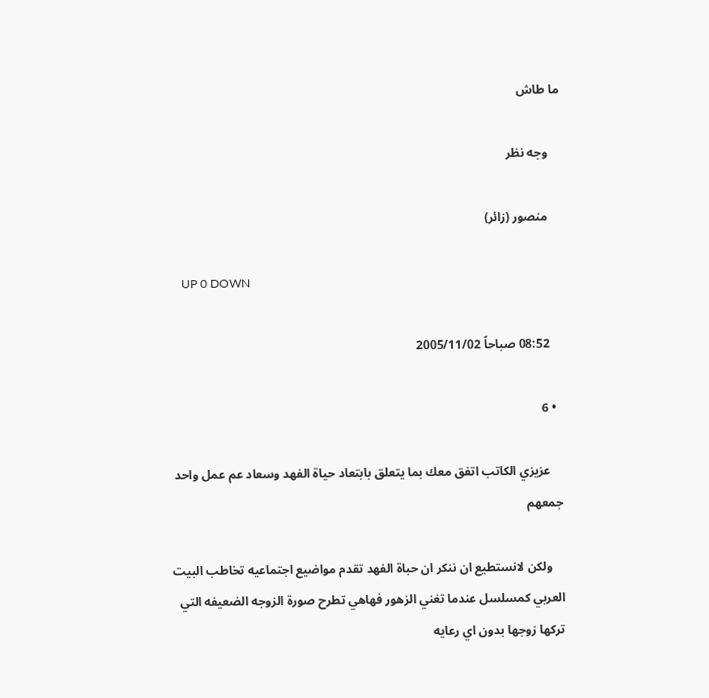ما طاش

    وجه نظر

    منصور (زائر)

    UP 0 DOWN

    08:52 صباحاً 2005/11/02

  • 6

    عزيزي الكاتب اتفق معك بما يتعلق بابتعاد حياة الفهد وسعاد عم عمل واحد جمعهم

    ولكن لانستطيع ان ننكر ان حباة الفهد تقدم مواضيع اجتماعيه تخاطب البيت العربي كمسلسل عندما تغني الزهور فهاهي تطرح صورة الزوجه الضعيفه التي تركها زوجها بدون اي رعايه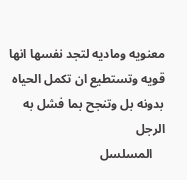معنويه وماديه لتجد نفسها انها قويه وتستطيع ان تكمل الحياه بدونه بل وتنجح بما فشل به الرجل
    المسلسل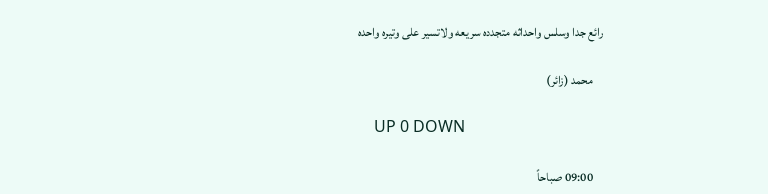رائع جدا وسلس واحداثه متجدده سريعه ولاتسير على وتيره واحده

    محمد (زائر)

    UP 0 DOWN

    09:00 صباحاً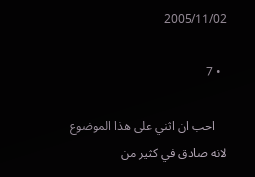2005/11/02

  • 7

    احب ان اثني على هذا الموضوع لانه صادق في كثير من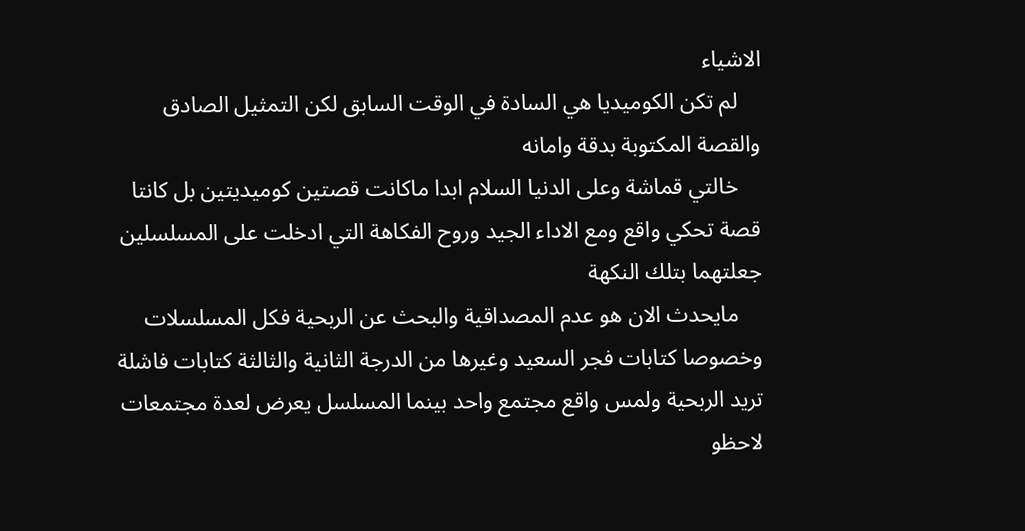الاشياء
    لم تكن الكوميديا هي السادة في الوقت السابق لكن التمثيل الصادق والقصة المكتوبة بدقة وامانه
    خالتي قماشة وعلى الدنيا السلام ابدا ماكانت قصتين كوميديتين بل كانتا قصة تحكي واقع ومع الاداء الجيد وروح الفكاهة التي ادخلت على المسلسلين جعلتهما بتلك النكهة
    مايحدث الان هو عدم المصداقية والبحث عن الربحية فكل المسلسلات وخصوصا كتابات فجر السعيد وغيرها من الدرجة الثانية والثالثة كتابات فاشلة تريد الربحية ولمس واقع مجتمع واحد بينما المسلسل يعرض لعدة مجتمعات لاحظو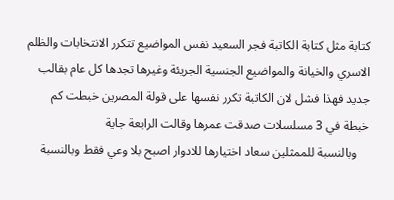كتابة مثل كتابة الكاتبة فجر السعيد نفس المواضيع تتكرر الانتخابات والظلم الاسري والخيانة والمواضيع الجنسية الجريئة وغيرها تجدها كل عام بقالب جديد فهذا فشل لان الكاتبة تكرر نفسها على قولة المصرين خبطت كم خبطة في 3 مسلسلات صدقت عمرها وقالت الرابعة جاية
    وبالنسبة للممثلين سعاد اختيارها للادوار اصبح بلا وعي فقط وبالنسبة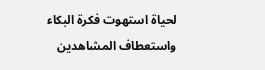لحياة استهوت فكرة البكاء واستعطاف المشاهدين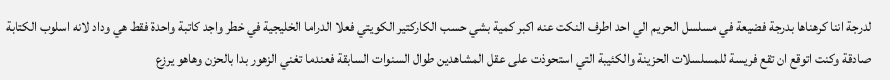لدرجة اننا كرهناها بدرجة فضيعة في مسلسل الحريم الي احد اطرف النكت عنه اكبر كمية بشي حسب الكاركتير الكويتي فعلا الدراما الخليجية في خطر واجد كاتبة واحدة فقط هي وداد لانه اسلوب الكتابة صادقة وكنت اتوقع ان تقع فريسة للمسلسلات الحزينة والكئيبة التي استحوذت على عقل المشاهدين طوال السنوات السابقة فعندما تغني الزهور بدا بالحزن وهاهو يرزع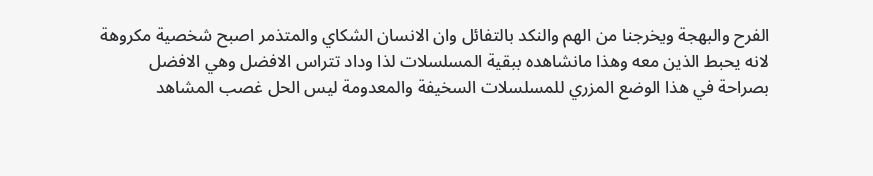الفرح والبهجة ويخرجنا من الهم والنكد بالتفائل وان الانسان الشكاي والمتذمر اصبح شخصية مكروهة لانه يحبط الذين معه وهذا مانشاهده ببقية المسلسلات لذا وداد تتراس الافضل وهي الافضل بصراحة في هذا الوضع المزري للمسلسلات السخيفة والمعدومة ليس الحل غصب المشاهد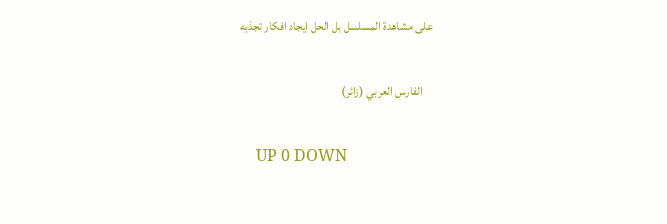على مشاهدة المسلسل بل الحل ايجاد افكار تجذبه

    الفارس العربي (زائر)

    UP 0 DOWN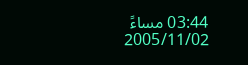03:44 مساءً 2005/11/02